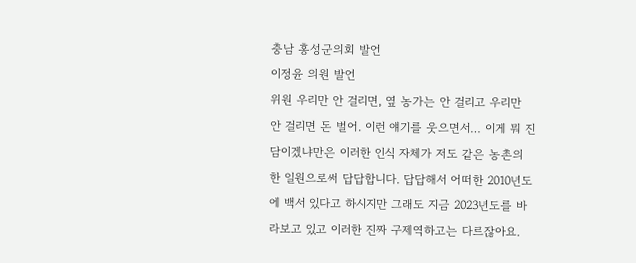충남 홍성군의회 발언
이정윤 의원 발언
위원 우리만 안 걸리면, 옆 농가는 안 걸리고 우리만 안 걸리면 돈 벌어. 이런 얘기를 웃으면서… 이게 뭐 진담이겠냐만은 이러한 인식 자체가 저도 같은 농촌의 한 일원으로써 답답합니다. 답답해서 어떠한 2010년도에 백서 있다고 하시지만 그래도 지금 2023년도를 바라보고 있고 이러한 진짜 구제역하고는 다르잖아요.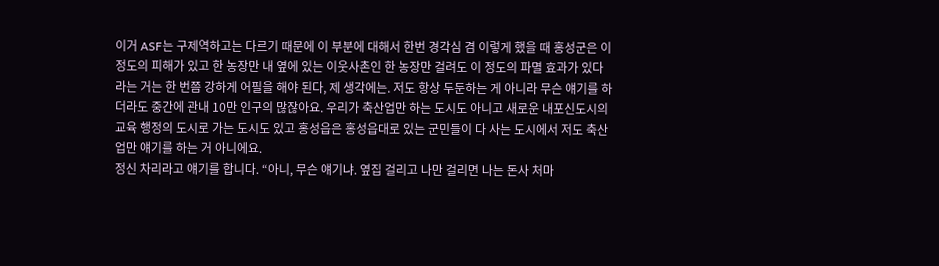이거 ASF는 구제역하고는 다르기 때문에 이 부분에 대해서 한번 경각심 겸 이렇게 했을 때 홍성군은 이 정도의 피해가 있고 한 농장만 내 옆에 있는 이웃사촌인 한 농장만 걸려도 이 정도의 파멸 효과가 있다라는 거는 한 번쯤 강하게 어필을 해야 된다, 제 생각에는. 저도 항상 두둔하는 게 아니라 무슨 얘기를 하더라도 중간에 관내 10만 인구의 많잖아요. 우리가 축산업만 하는 도시도 아니고 새로운 내포신도시의 교육 행정의 도시로 가는 도시도 있고 홍성읍은 홍성읍대로 있는 군민들이 다 사는 도시에서 저도 축산업만 얘기를 하는 거 아니에요.
정신 차리라고 얘기를 합니다. “아니, 무슨 얘기냐. 옆집 걸리고 나만 걸리면 나는 돈사 처마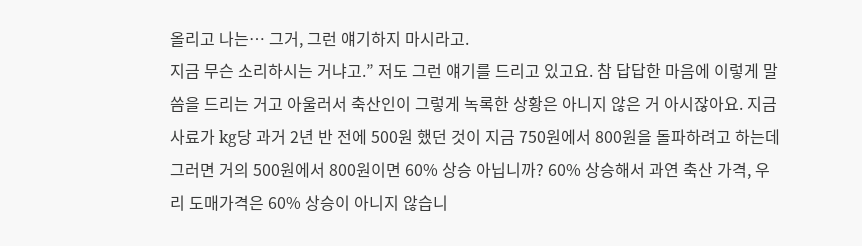올리고 나는… 그거, 그런 얘기하지 마시라고.
지금 무슨 소리하시는 거냐고.” 저도 그런 얘기를 드리고 있고요. 참 답답한 마음에 이렇게 말씀을 드리는 거고 아울러서 축산인이 그렇게 녹록한 상황은 아니지 않은 거 아시잖아요. 지금 사료가 kg당 과거 2년 반 전에 500원 했던 것이 지금 750원에서 800원을 돌파하려고 하는데 그러면 거의 500원에서 800원이면 60% 상승 아닙니까? 60% 상승해서 과연 축산 가격, 우리 도매가격은 60% 상승이 아니지 않습니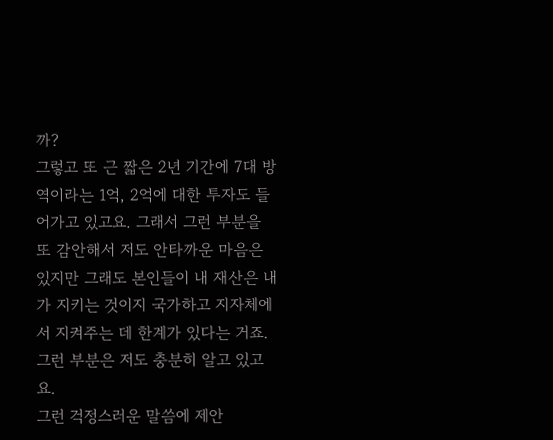까?
그렇고 또 근 짧은 2년 기간에 7대 방역이라는 1억, 2억에 대한 투자도 들어가고 있고요. 그래서 그런 부분을 또 감안해서 저도 안타까운 마음은 있지만 그래도 본인들이 내 재산은 내가 지키는 것이지 국가하고 지자체에서 지켜주는 데 한계가 있다는 거죠. 그런 부분은 저도 충분히 알고 있고요.
그런 걱정스러운 말씀에 제안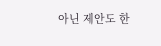아닌 제안도 한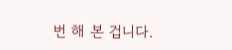번 해 본 겁니다.